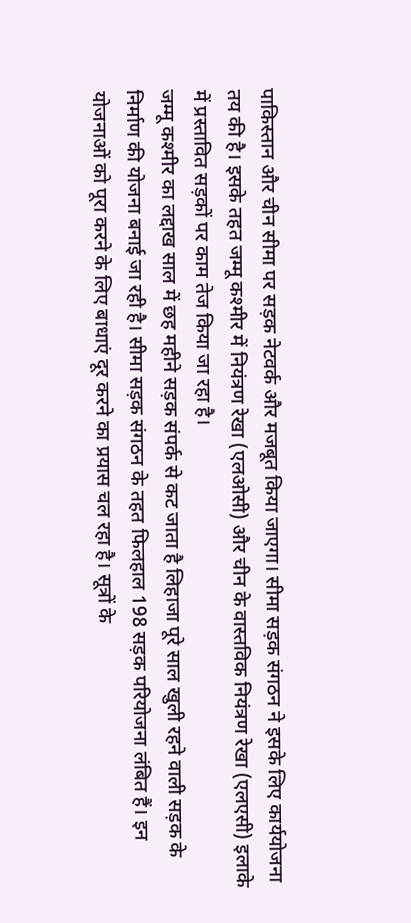पाकिस्तान और चीन सीमा पर सड़क नेटवर्क और मजबूत किया जाएगा। सीमा सड़क संगठन ने इसके लिए कार्ययोजना तय की है। इसके तहत जम्मू कश्मीर में नियंत्रण रेखा (एलओसी) और चीन के वास्तविक नियंत्रण रेखा (एलएसी) इलाके में प्रस्तावित सड़कों पर काम तेज किया जा रहा है।
जम्मू कश्मीर का लद्दाख साल में छह महीने सड़क संपर्क से कट जाता है लिहाजा पूरे साल खुली रहने वाली सड़क के निर्माण की योजना बनाई जा रही है। सीमा सड़क संगठन के तहत फिलहाल 198 सड़क परियोजना लंबित हैं। इन योजनाओं को पूरा करने के लिए बाधाएं दूर करने का प्रयास चल रहा है। सूत्रों के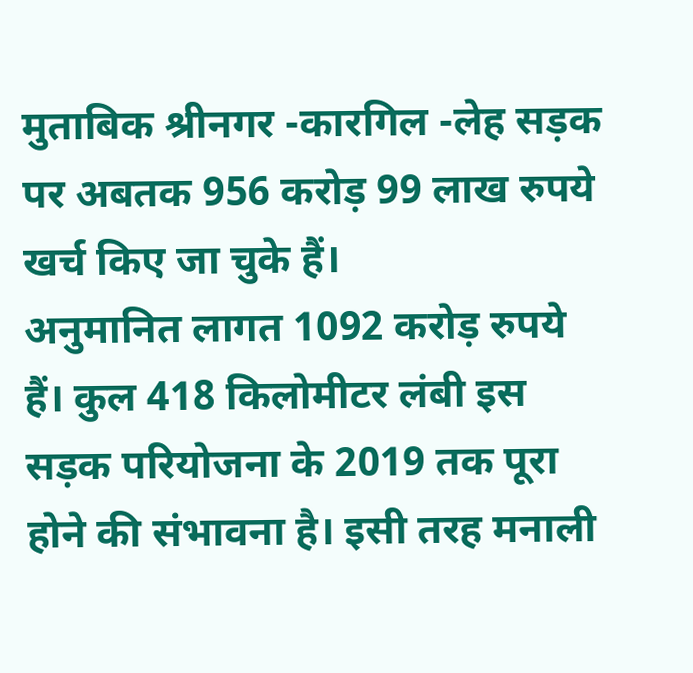मुताबिक श्रीनगर -कारगिल -लेह सड़क पर अबतक 956 करोड़ 99 लाख रुपये खर्च किए जा चुके हैं।
अनुमानित लागत 1092 करोड़ रुपये हैं। कुल 418 किलोमीटर लंबी इस सड़क परियोजना के 2019 तक पूरा होने की संभावना है। इसी तरह मनाली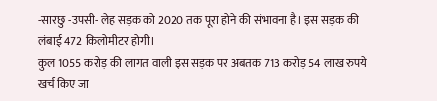-सारछु -उपसी- लेह सड़क को 2020 तक पूरा होने की संभावना है। इस सड़क की लंबाई 472 किलोमीटर होगी।
कुल 1055 करोड़ की लागत वाली इस सड़क पर अबतक 713 करोड़ 54 लाख रुपये खर्च किए जा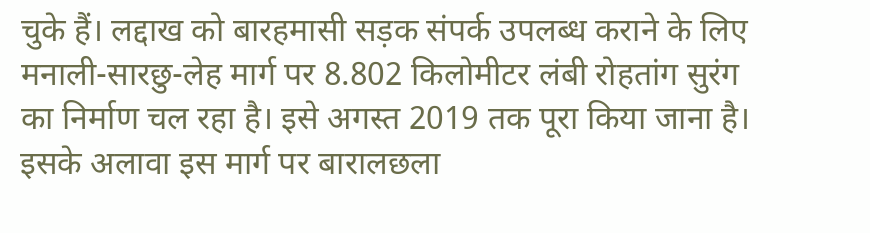चुके हैं। लद्दाख को बारहमासी सड़क संपर्क उपलब्ध कराने के लिए मनाली-सारछु-लेह मार्ग पर 8.802 किलोमीटर लंबी रोहतांग सुरंग का निर्माण चल रहा है। इसे अगस्त 2019 तक पूरा किया जाना है। इसके अलावा इस मार्ग पर बारालछला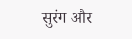सुरंग और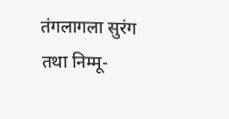तंगलागला सुरंग तथा निम्मू-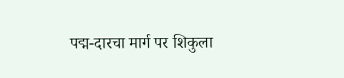पद्म-दारचा मार्ग पर शिकुला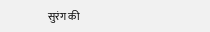सुरंग की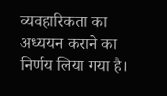व्यवहारिकता का अध्ययन कराने का निर्णय लिया गया है।